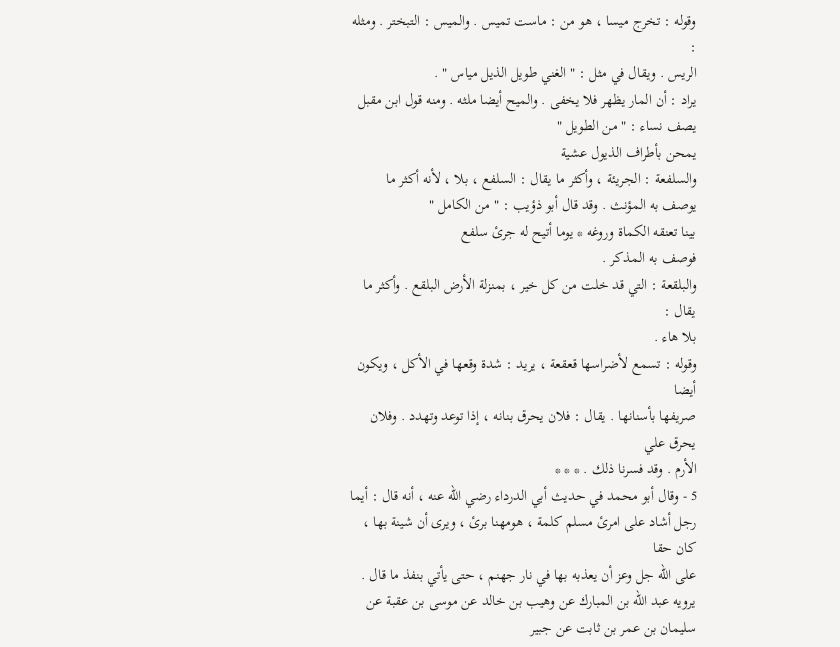وقوله : تخرج ميسا ، هو من : ماست تميس . والميس : التبختر . ومثله :
الريس . ويقال في مثل : " الغني طويل الذيل مياس " .
يراد : أن المار يظهر فلا يخفى . والميح أيضا ملثه . ومنه قول ابن مقبل
يصف نساء : " من الطويل "
يمحن بأطراف الذيول عشية
والسلفعة : الجريئة ، وأكثر ما يقال : السلفع ، بلا ، لأنه أكثر ما
يوصف به المؤنث . وقد قال أبو ذؤيب : " من الكامل "
بينا تعنقه الكماة وروغه * يوما أتيح له جرئ سلفع
فوصف به المذكر .
والبلقعة : التي قد خلت من كل خير ، بمنزلة الأرض البلقع . وأكثر ما يقال :
بلا هاء .
وقوله : تسمع لأضراسها قعقعة ، يريد : شدة وقعها في الأكل ، ويكون أيضا
صريفها بأسنانها . يقال : فلان يحرق بنانه ، إذا توعد وتهدد . وفلان يحرق علي
الأرم . وقد فسرنا ذلك . * * *
5 - وقال أبو محمد في حديث أبي الدرداء رضي الله عنه ، أنه قال : أيما
رجل أشاد على امرئ مسلم كلمة ، هومهنا برئ ، ويرى أن شينة بها ، كان حقا
على الله جل وعز أن يعذبه بها في نار جهنم ، حتى يأتي بنفذ ما قال .
يرويه عبد الله بن المبارك عن وهيب بن خالد عن موسى بن عقبة عن
سليمان بن عمر بن ثابت عن جبير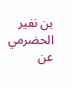بن نفير الحضرمي عن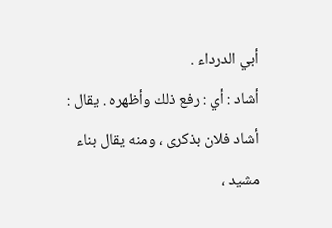أبي الدرداء .
أشاد : أي : رفع ذلك وأظهره . يقال : أشاد فلان بذكرى ، ومنه يقال بناء
مشيد ،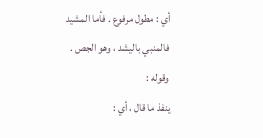أي : مطول مرفوع . فأما المشيد فالمنبي باليشد ، وهو الجص . وقوله :
ينفذ ما قال ، أي :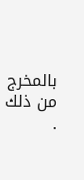بالمخرج من ذلك .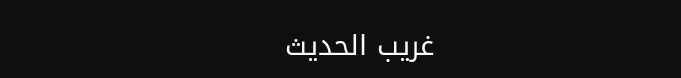غريب الحديث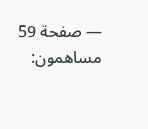— صفحة 59
مساهمون: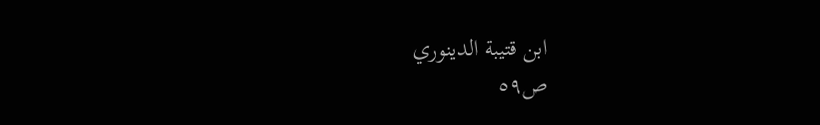ابن قتيبة الدينوري
ص٥٩